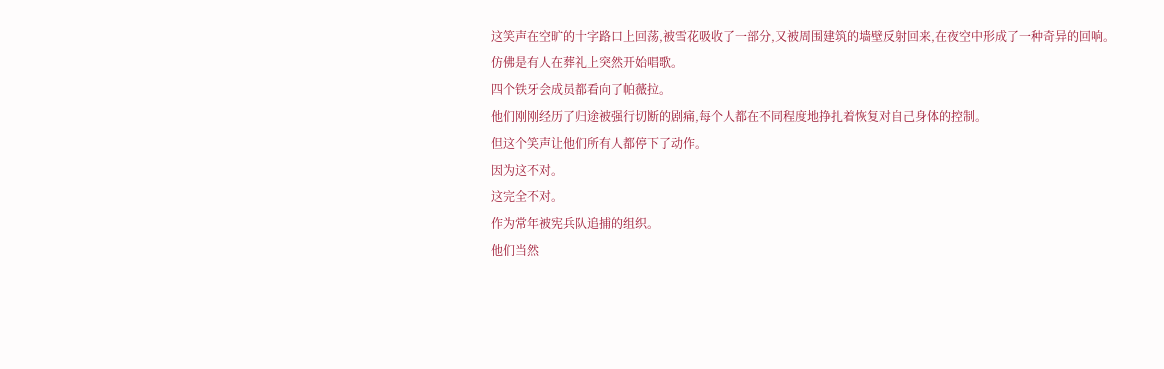这笑声在空旷的十字路口上回荡,被雪花吸收了一部分,又被周围建筑的墙壁反射回来,在夜空中形成了一种奇异的回响。
仿佛是有人在葬礼上突然开始唱歌。
四个铁牙会成员都看向了帕薇拉。
他们刚刚经历了归途被强行切断的剧痛,每个人都在不同程度地挣扎着恢复对自己身体的控制。
但这个笑声让他们所有人都停下了动作。
因为这不对。
这完全不对。
作为常年被宪兵队追捕的组织。
他们当然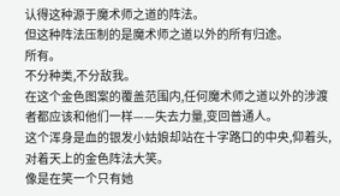认得这种源于魔术师之道的阵法。
但这种阵法压制的是魔术师之道以外的所有归途。
所有。
不分种类,不分敌我。
在这个金色图案的覆盖范围内,任何魔术师之道以外的涉渡者都应该和他们一样——失去力量,变回普通人。
这个浑身是血的银发小姑娘却站在十字路口的中央,仰着头,对着天上的金色阵法大笑。
像是在笑一个只有她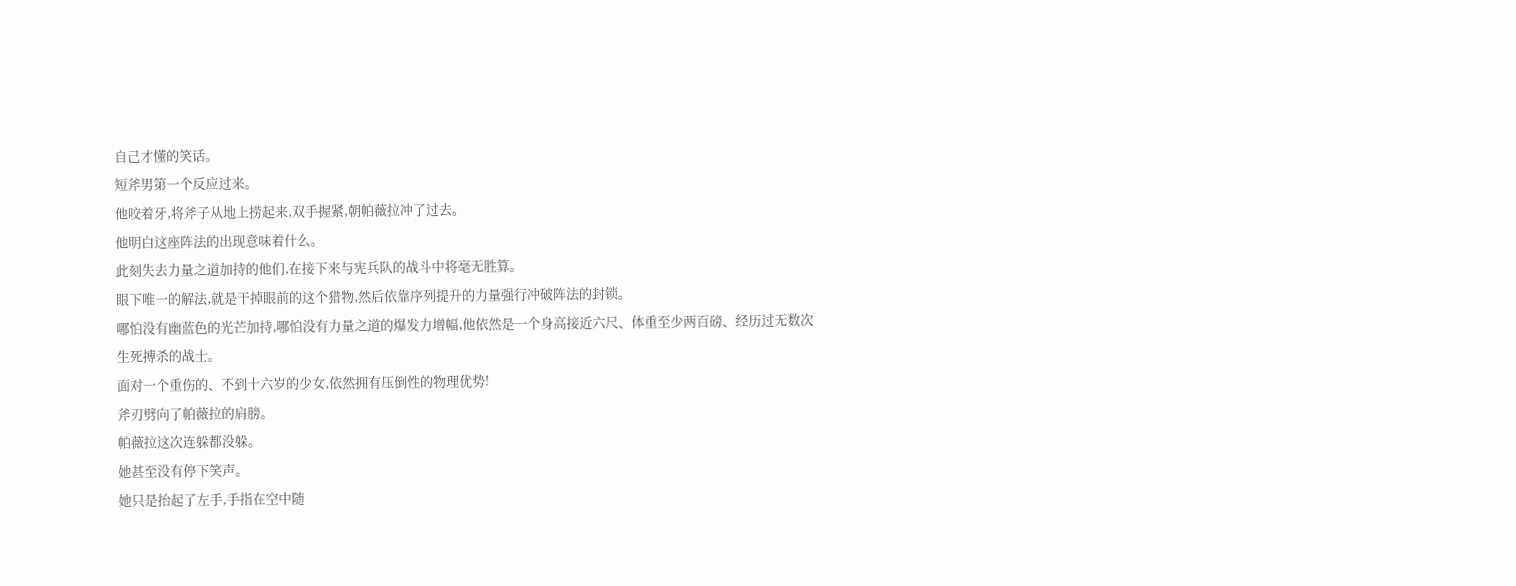自己才懂的笑话。
短斧男第一个反应过来。
他咬着牙,将斧子从地上捞起来,双手握紧,朝帕薇拉冲了过去。
他明白这座阵法的出现意味着什么。
此刻失去力量之道加持的他们,在接下来与宪兵队的战斗中将毫无胜算。
眼下唯一的解法,就是干掉眼前的这个猎物,然后依靠序列提升的力量强行冲破阵法的封锁。
哪怕没有幽蓝色的光芒加持,哪怕没有力量之道的爆发力增幅,他依然是一个身高接近六尺、体重至少两百磅、经历过无数次生死搏杀的战士。
面对一个重伤的、不到十六岁的少女,依然拥有压倒性的物理优势!
斧刃劈向了帕薇拉的肩膀。
帕薇拉这次连躲都没躲。
她甚至没有停下笑声。
她只是抬起了左手,手指在空中随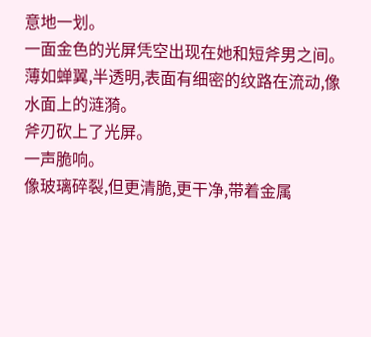意地一划。
一面金色的光屏凭空出现在她和短斧男之间。
薄如蝉翼,半透明,表面有细密的纹路在流动,像水面上的涟漪。
斧刃砍上了光屏。
一声脆响。
像玻璃碎裂,但更清脆,更干净,带着金属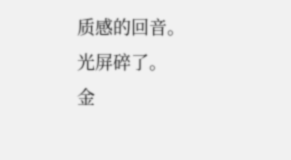质感的回音。
光屏碎了。
金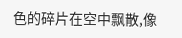色的碎片在空中飘散,像